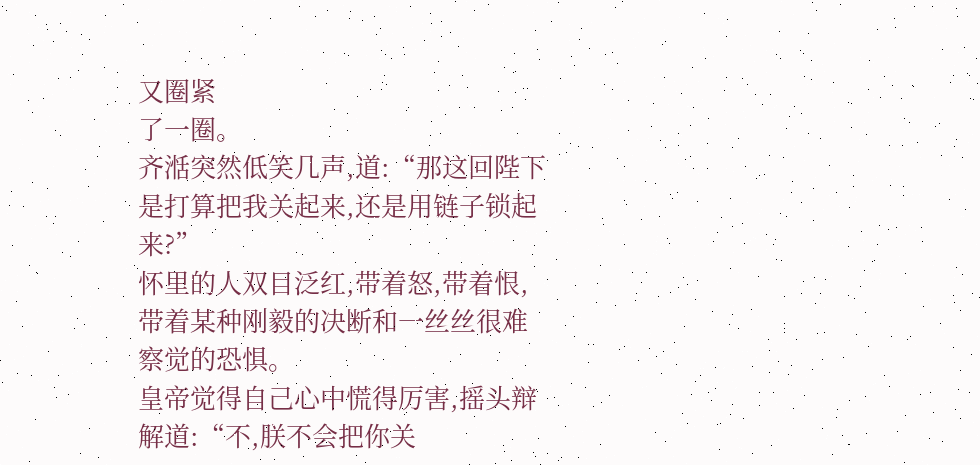又圈紧
了一圈。
齐湉突然低笑几声,道:“那这回陛下是打算把我关起来,还是用链子锁起来?”
怀里的人双目泛红,带着怒,带着恨,带着某种刚毅的决断和一丝丝很难察觉的恐惧。
皇帝觉得自己心中慌得厉害,摇头辩解道:“不,朕不会把你关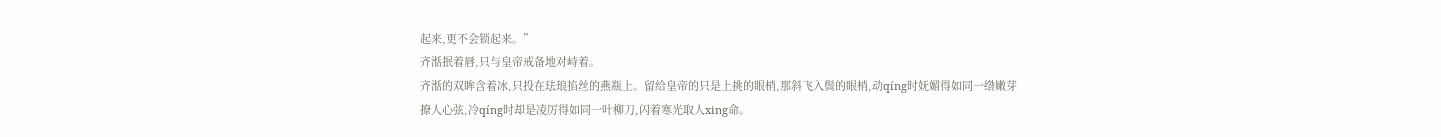起来,更不会锁起来。”
齐湉抿着唇,只与皇帝戒备地对峙着。
齐湉的双眸含着冰,只投在珐琅掐丝的燕瓶上。留给皇帝的只是上挑的眼梢,那斜飞入鬓的眼梢,动qíng时妩媚得如同一绺嫩芽撩人心弦,冷qíng时却是凌厉得如同一叶柳刀,闪着寒光取人xing命。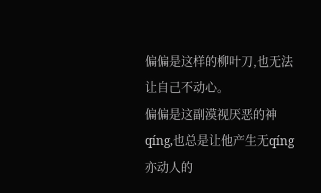偏偏是这样的柳叶刀,也无法让自己不动心。
偏偏是这副漠视厌恶的神qíng,也总是让他产生无qíng亦动人的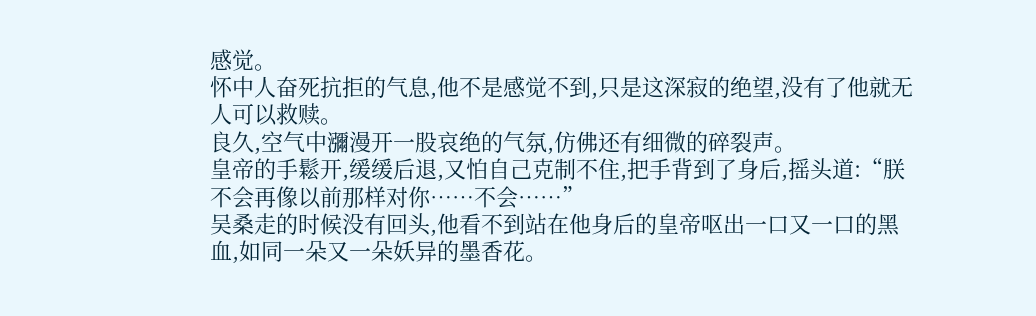感觉。
怀中人奋死抗拒的气息,他不是感觉不到,只是这深寂的绝望,没有了他就无人可以救赎。
良久,空气中瀰漫开一股哀绝的气氛,仿佛还有细微的碎裂声。
皇帝的手鬆开,缓缓后退,又怕自己克制不住,把手背到了身后,摇头道:“朕不会再像以前那样对你……不会……”
吴桑走的时候没有回头,他看不到站在他身后的皇帝呕出一口又一口的黑血,如同一朵又一朵妖异的墨香花。